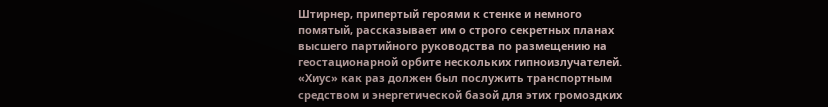Штирнер, припертый героями к стенке и немного помятый, рассказывает им о строго секретных планах высшего партийного руководства по размещению на геостационарной орбите нескольких гипноизлучателей. «Хиус» как раз должен был послужить транспортным средством и энергетической базой для этих громоздких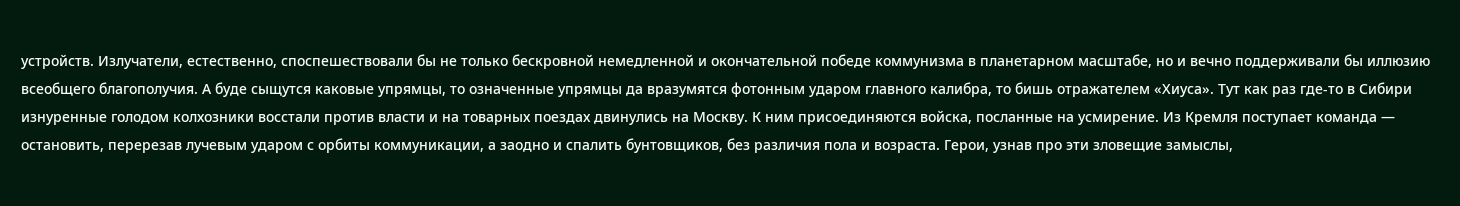устройств. Излучатели, естественно, споспешествовали бы не только бескровной немедленной и окончательной победе коммунизма в планетарном масштабе, но и вечно поддерживали бы иллюзию всеобщего благополучия. А буде сыщутся каковые упрямцы, то означенные упрямцы да вразумятся фотонным ударом главного калибра, то бишь отражателем «Хиуса». Тут как раз где-то в Сибири изнуренные голодом колхозники восстали против власти и на товарных поездах двинулись на Москву. К ним присоединяются войска, посланные на усмирение. Из Кремля поступает команда — остановить, перерезав лучевым ударом с орбиты коммуникации, а заодно и спалить бунтовщиков, без различия пола и возраста. Герои, узнав про эти зловещие замыслы,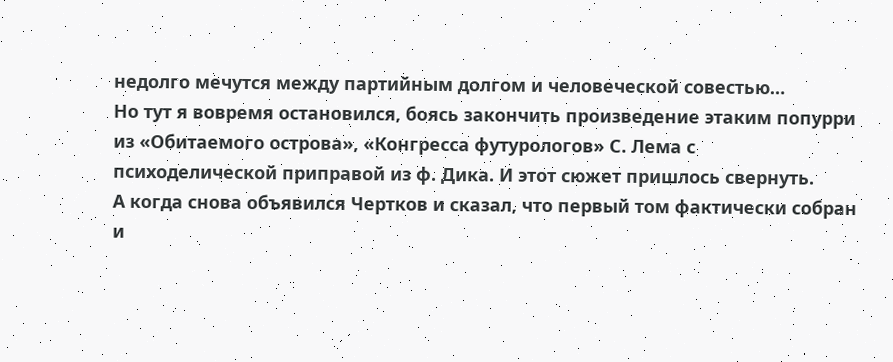недолго мечутся между партийным долгом и человеческой совестью…
Но тут я вовремя остановился, боясь закончить произведение этаким попурри из «Обитаемого острова», «Конгресса футурологов» С. Лема с психоделической приправой из ф. Дика. И этот сюжет пришлось свернуть.
А когда снова объявился Чертков и сказал, что первый том фактически собран и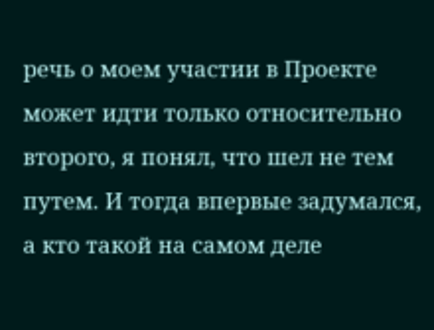речь о моем участии в Проекте может идти только относительно второго, я понял, что шел не тем путем. И тогда впервые задумался, а кто такой на самом деле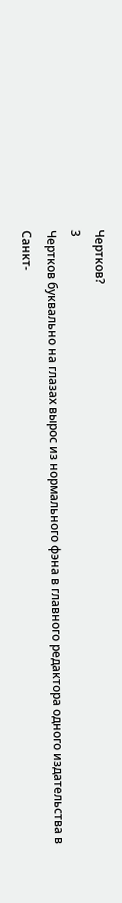Чертков?
3
Чертков буквально на глазах вырос из нормального фэна в главного редактора одного издательства в Санкт-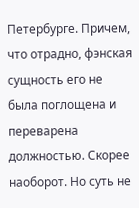Петербурге. Причем, что отрадно, фэнская сущность его не была поглощена и переварена должностью. Скорее наоборот. Но суть не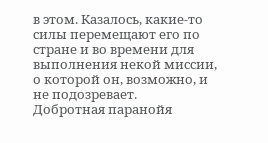в этом. Казалось, какие-то силы перемещают его по стране и во времени для выполнения некой миссии, о которой он, возможно, и не подозревает.
Добротная паранойя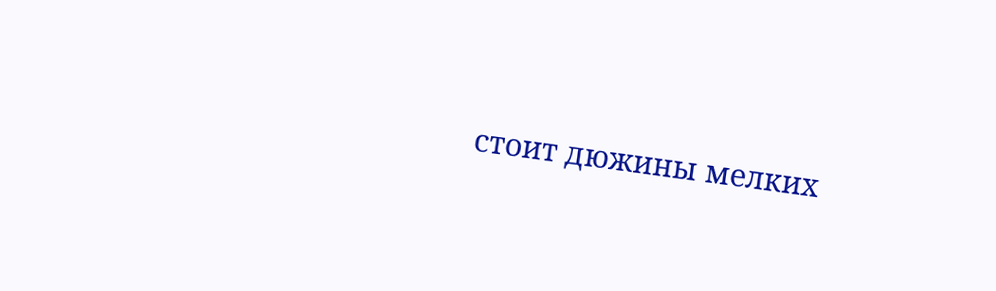стоит дюжины мелких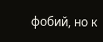фобий, но к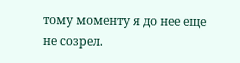тому моменту я до нее еще не созрел.